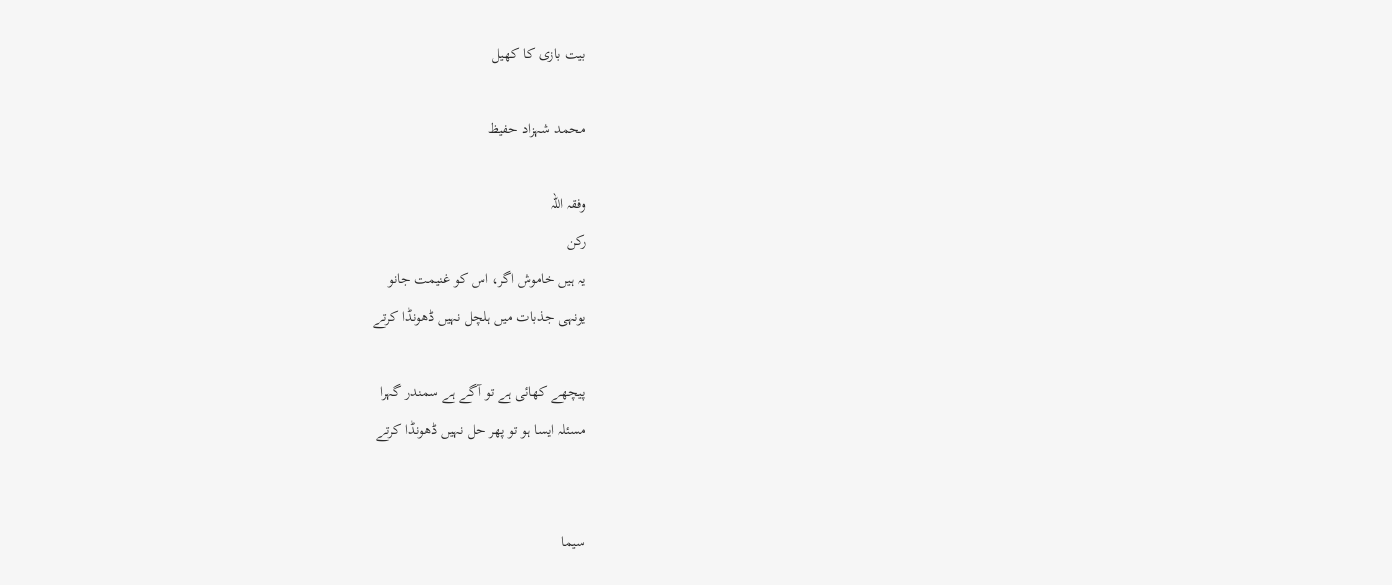بیت بازی کا کھیل

محمد شہزاد حفیظ

وفقہ اللہ
رکن
یہ ہیں خاموش اگر، اس کو غنیمت جانو
یونہی جذبات میں ہلچل نہیں ڈھونڈا کرتے

پیچھے کھائی ہے تو آگے ہے سمندر گہرا
مسئلہ ایسا ہو تو پھر حل نہیں ڈھونڈا کرتے


سیما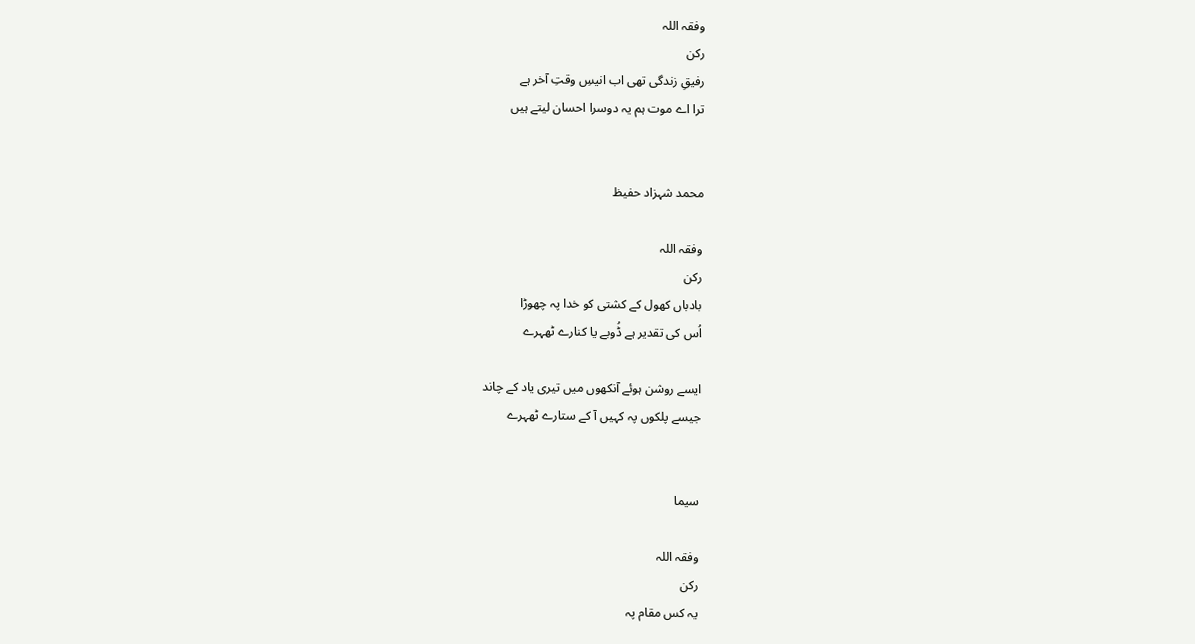وفقہ اللہ
رکن
رفیقِ زندگی تھی اب انیسِ وقتِ آخر ہے
ترا اے موت ہم یہ دوسرا احسان لیتے ہیں


محمد شہزاد حفیظ

وفقہ اللہ
رکن
بادباں کھول کے کشتی کو خدا پہ چھوڑا
اُس کی تقدیر ہے ڈُوبے یا کنارے ٹھہرے

ایسے روشن ہوئے آنکھوں میں تیری یاد کے چاند
جیسے پلکوں پہ کہیں آ کے ستارے ٹھہرے


سیما

وفقہ اللہ
رکن
یہ کس مقام پہ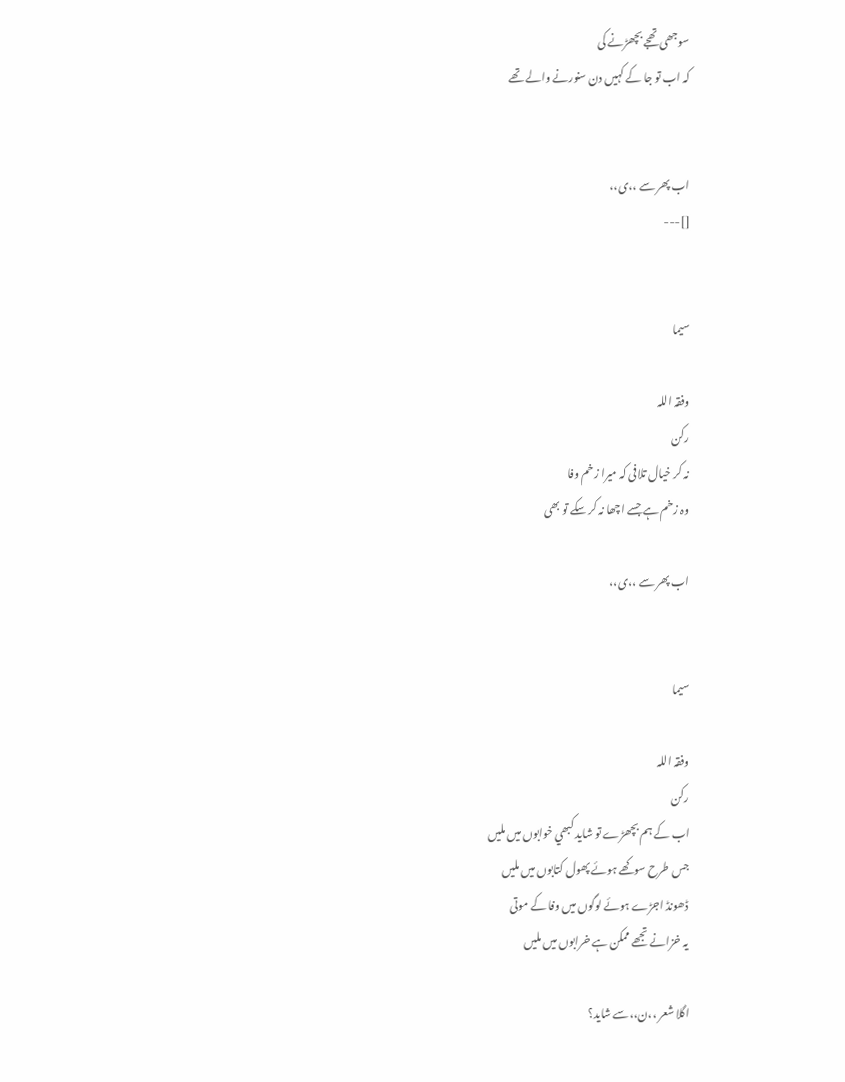سوجھی تھجے بچھڑنے کی
کہ اب تو جا کے کہیں دن سنورنے والے تھے


اب پھر سے ،،ی،،
[]---


سیما

وفقہ اللہ
رکن
نہ کر خیال تلافی کہ میرا زخم وفا
وہ زخم ہے جسے اچھا نہ کر سکے تو بھی

اب پھر سے ،،ی،،


سیما

وفقہ اللہ
رکن
اب کے ہم بچھڑے تو شايد کبھي خوابوں ميں مليں
جس طرح سوکھے ہوئے پھول کتابوں ميں مليں
ڈھونڈ اجڑے ہوئے لوگوں ميں وفا کے موتی
يہ خزانے تجھے ممکن ہے خرابوں ميں مليں

اگلا شعر ،،ن،،سے شاید؟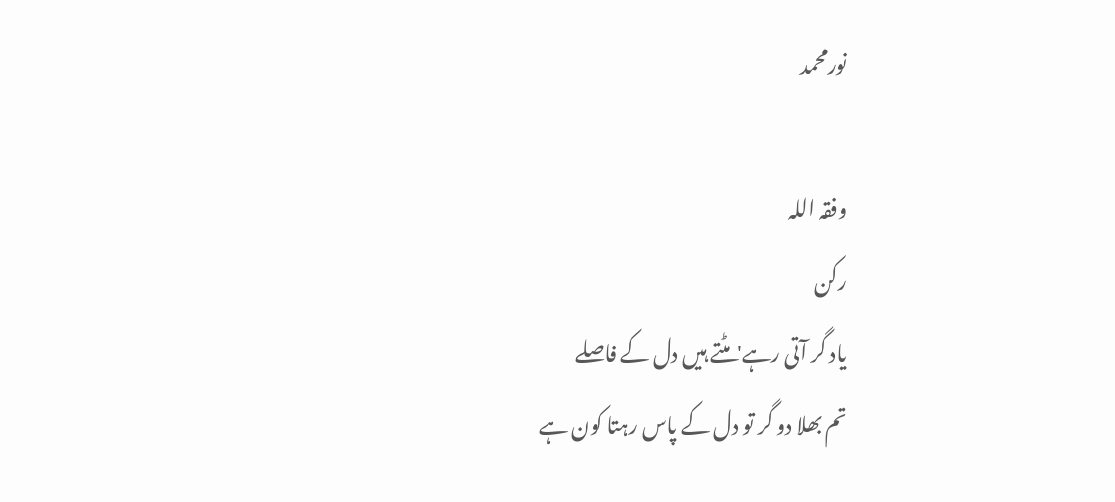نورمحمد

وفقہ اللہ
رکن
یاد گر آتی رہے' مٹتے ہیں دل کے فاصلے
تم بھلا دو گر تو دل کے پاس رہتا کون ہے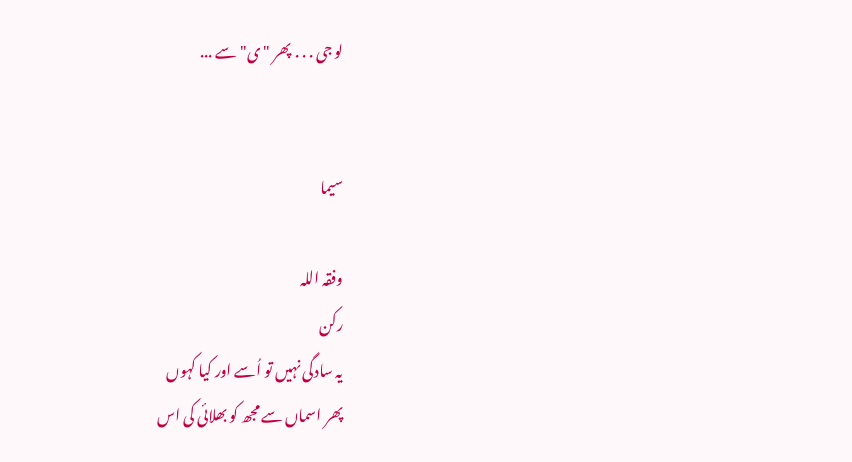لو جی . . . پھر "ی" سے ...


سیما

وفقہ اللہ
رکن
یہ سادگی نہیں تو اُسے اور کیا کہوں
پھر اسماں سے مجھ کو بھلائی کی اس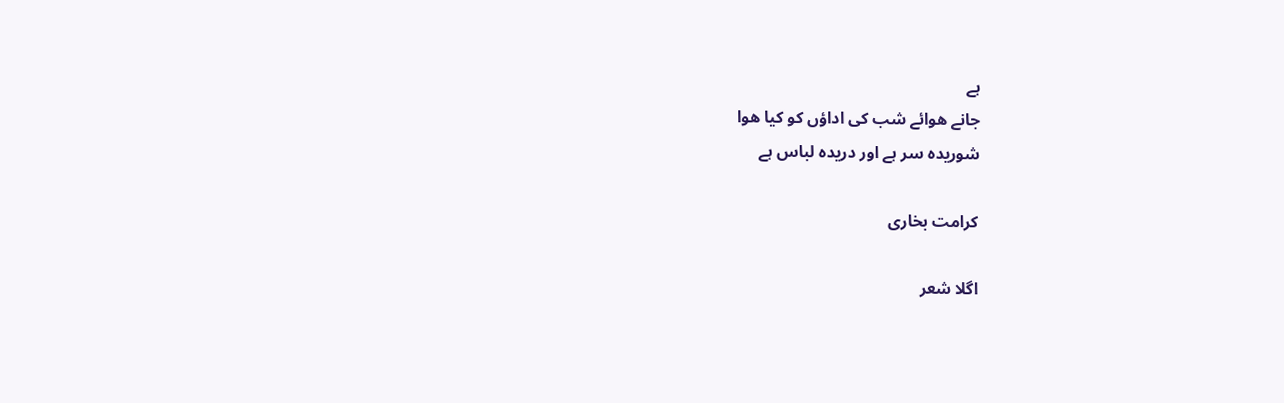ہے
جانے ھوائے شب کی اداؤں کو کیا ھوا
شوریدہ سر ہے اور دریدہ لباس ہے

کرامت بخاری

اگلا شعر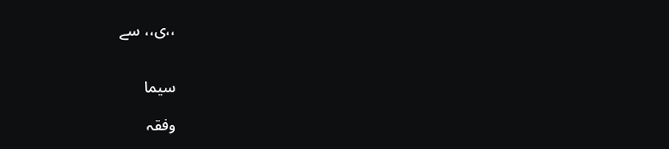،،ی،، سے


سیما

وفقہ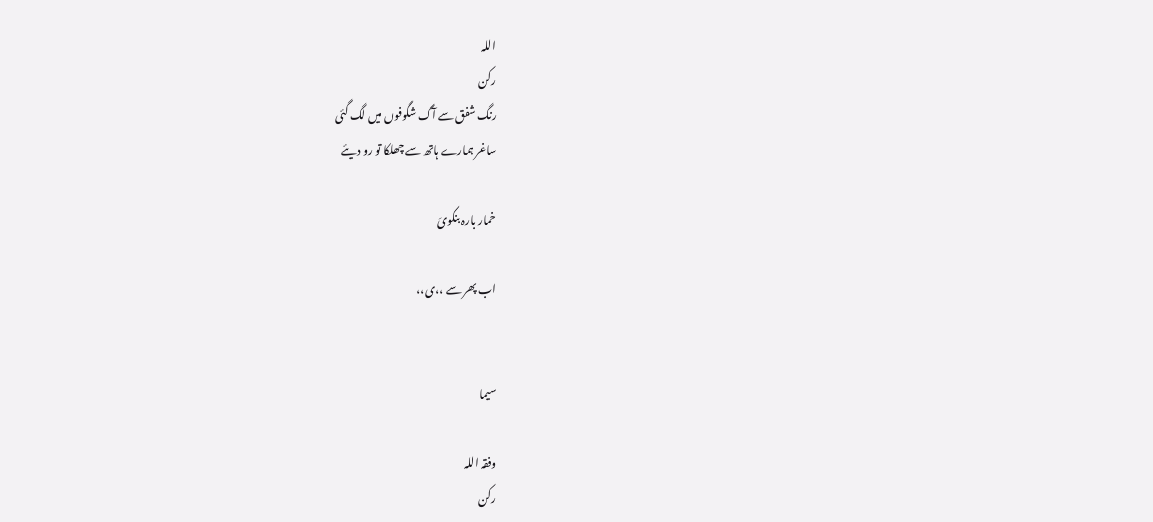اللہ
رکن
رنگ شفق سے آگ شگوفوں میں لگ گئی
ساغر ہمارے ہاتھ سے چھلکا تو رو دیئے

خمار بارہ بنکویَ

اب پھر سے ،،ی،،


سیما

وفقہ اللہ
رکن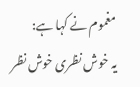مغموم نے کہا ہے:
یہ خوش نظری خوش نظر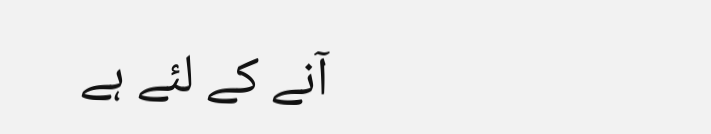آنے کے لئے ہے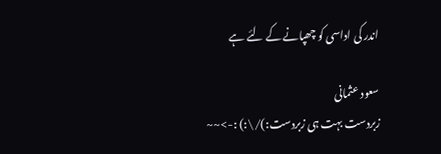اندر کی اداسی کو چھپانے کے لئے ہے

سعود عثمانی
زبردست بہت ہی زبردست:)/\:) :->~~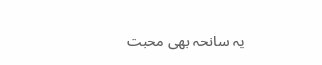یہ سانحہ بھی محبت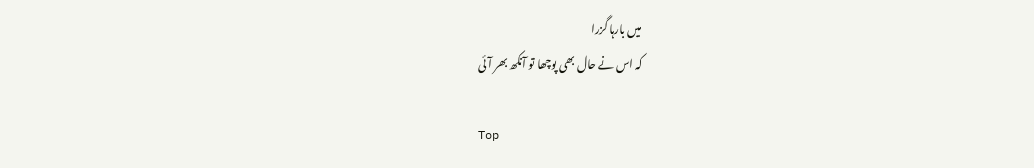میں بارہا گزرا
کہ اس نے حال بھی پوچھا تو آنکھ بھر آئی

Top